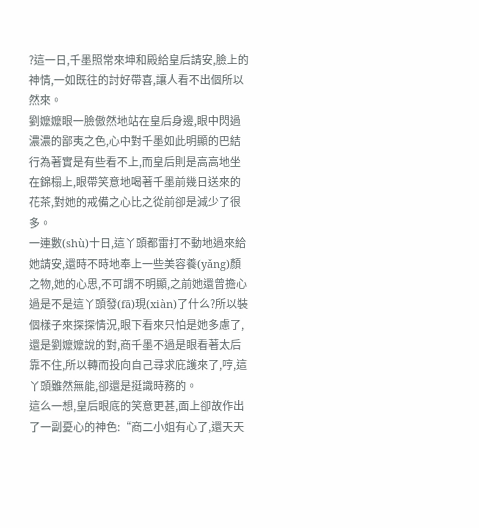?這一日,千墨照常來坤和殿給皇后請安,臉上的神情,一如既往的討好帶喜,讓人看不出個所以然來。
劉嬤嬤眼一臉傲然地站在皇后身邊,眼中閃過濃濃的鄙夷之色,心中對千墨如此明顯的巴結行為著實是有些看不上,而皇后則是高高地坐在錦榻上,眼帶笑意地喝著千墨前幾日送來的花茶,對她的戒備之心比之從前卻是減少了很多。
一連數(shù)十日,這丫頭都雷打不動地過來給她請安,還時不時地奉上一些美容養(yǎng)顏之物,她的心思,不可謂不明顯,之前她還曾擔心過是不是這丫頭發(fā)現(xiàn)了什么?所以裝個樣子來探探情況,眼下看來只怕是她多慮了,還是劉嬤嬤說的對,商千墨不過是眼看著太后靠不住,所以轉而投向自己尋求庇護來了,哼,這丫頭雖然無能,卻還是挺識時務的。
這么一想,皇后眼底的笑意更甚,面上卻故作出了一副憂心的神色:“商二小姐有心了,還天天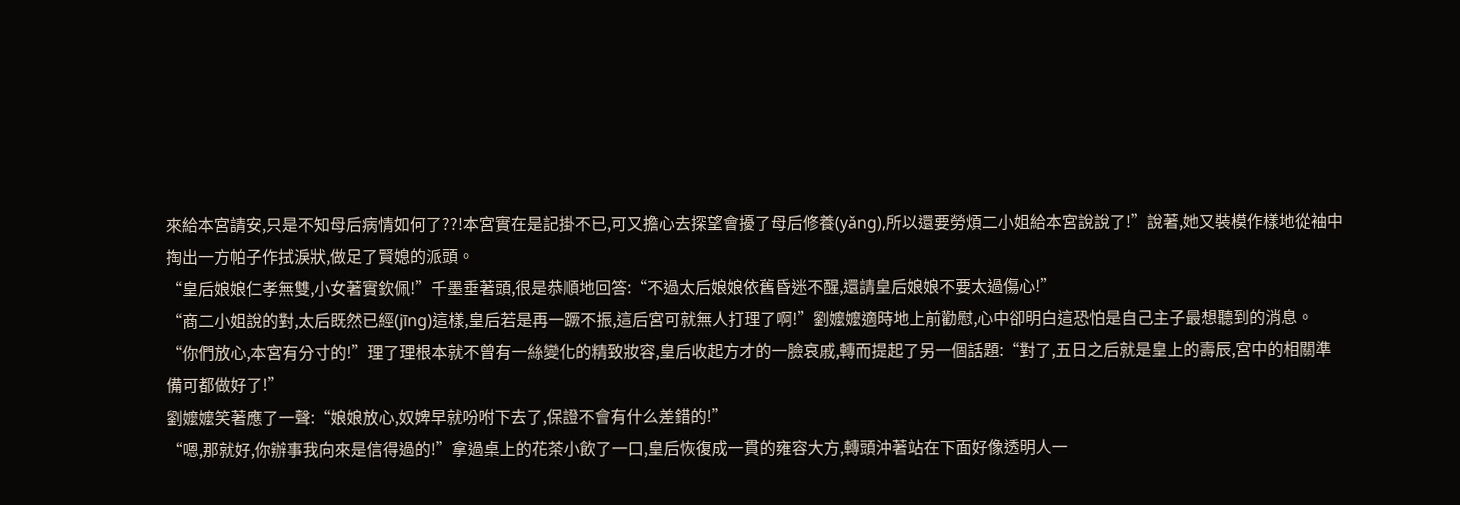來給本宮請安,只是不知母后病情如何了??!本宮實在是記掛不已,可又擔心去探望會擾了母后修養(yǎng),所以還要勞煩二小姐給本宮說說了!”說著,她又裝模作樣地從袖中掏出一方帕子作拭淚狀,做足了賢媳的派頭。
“皇后娘娘仁孝無雙,小女著實欽佩!”千墨垂著頭,很是恭順地回答:“不過太后娘娘依舊昏迷不醒,還請皇后娘娘不要太過傷心!”
“商二小姐說的對,太后既然已經(jīng)這樣,皇后若是再一蹶不振,這后宮可就無人打理了啊!”劉嬤嬤適時地上前勸慰,心中卻明白這恐怕是自己主子最想聽到的消息。
“你們放心,本宮有分寸的!”理了理根本就不曾有一絲變化的精致妝容,皇后收起方才的一臉哀戚,轉而提起了另一個話題:“對了,五日之后就是皇上的壽辰,宮中的相關準備可都做好了!”
劉嬤嬤笑著應了一聲:“娘娘放心,奴婢早就吩咐下去了,保證不會有什么差錯的!”
“嗯,那就好,你辦事我向來是信得過的!”拿過桌上的花茶小飲了一口,皇后恢復成一貫的雍容大方,轉頭沖著站在下面好像透明人一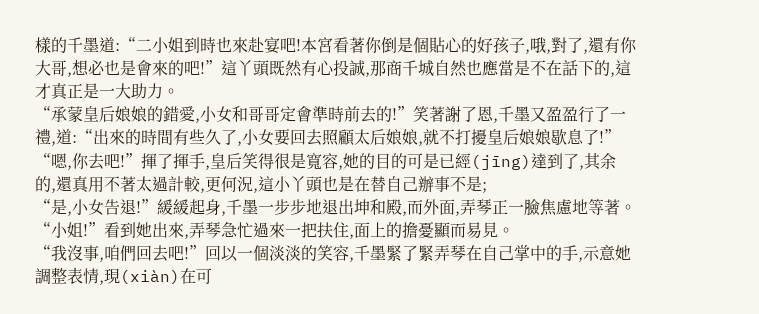樣的千墨道:“二小姐到時也來赴宴吧!本宮看著你倒是個貼心的好孩子,哦,對了,還有你大哥,想必也是會來的吧!”這丫頭既然有心投誠,那商千城自然也應當是不在話下的,這才真正是一大助力。
“承蒙皇后娘娘的錯愛,小女和哥哥定會準時前去的!”笑著謝了恩,千墨又盈盈行了一禮,道:“出來的時間有些久了,小女要回去照顧太后娘娘,就不打擾皇后娘娘歇息了!”
“嗯,你去吧!”揮了揮手,皇后笑得很是寬容,她的目的可是已經(jīng)達到了,其余的,還真用不著太過計較,更何況,這小丫頭也是在替自己辦事不是;
“是,小女告退!”緩緩起身,千墨一步步地退出坤和殿,而外面,弄琴正一臉焦慮地等著。
“小姐!”看到她出來,弄琴急忙過來一把扶住,面上的擔憂顯而易見。
“我沒事,咱們回去吧!”回以一個淡淡的笑容,千墨緊了緊弄琴在自己掌中的手,示意她調整表情,現(xiàn)在可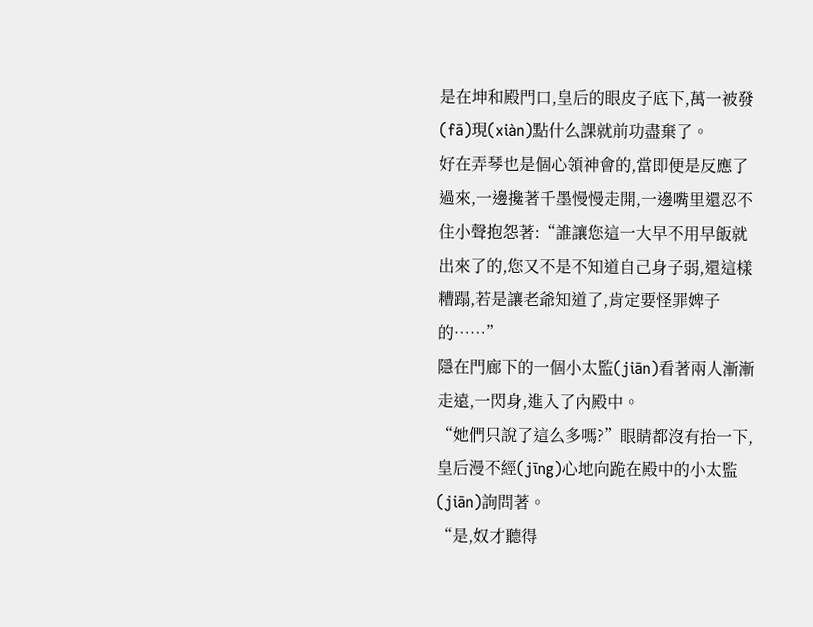是在坤和殿門口,皇后的眼皮子底下,萬一被發(fā)現(xiàn)點什么課就前功盡棄了。
好在弄琴也是個心領神會的,當即便是反應了過來,一邊攙著千墨慢慢走開,一邊嘴里還忍不住小聲抱怨著:“誰讓您這一大早不用早飯就出來了的,您又不是不知道自己身子弱,還這樣糟蹋,若是讓老爺知道了,肯定要怪罪婢子的……”
隱在門廊下的一個小太監(jiān)看著兩人漸漸走遠,一閃身,進入了內殿中。
“她們只說了這么多嗎?”眼睛都沒有抬一下,皇后漫不經(jīng)心地向跪在殿中的小太監(jiān)詢問著。
“是,奴才聽得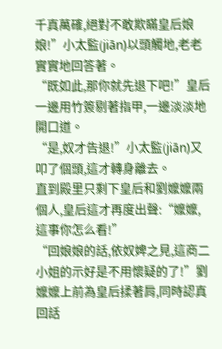千真萬確,絕對不敢欺瞞皇后娘娘!”小太監(jiān)以頭觸地,老老實實地回答著。
“既如此,那你就先退下吧!”皇后一邊用竹簽剔著指甲,一邊淡淡地開口道。
“是,奴才告退!”小太監(jiān)又叩了個頭,這才轉身離去。
直到殿里只剩下皇后和劉嬤嬤兩個人,皇后這才再度出聲:“嬤嬤,這事你怎么看!”
“回娘娘的話,依奴婢之見,這商二小姐的示好是不用懷疑的了!”劉嬤嬤上前為皇后揉著肩,同時認真回話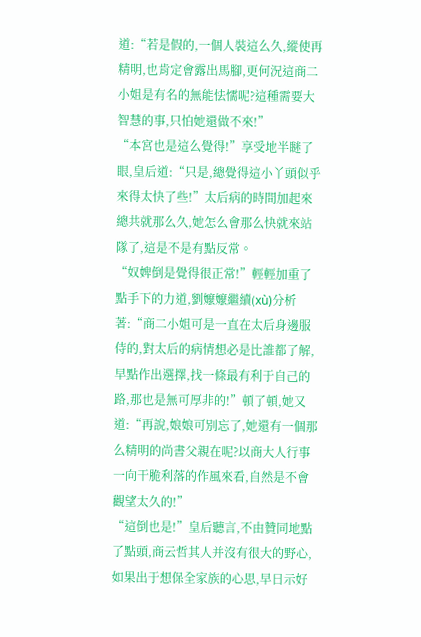道:“若是假的,一個人裝這么久,縱使再精明,也肯定會露出馬腳,更何況這商二小姐是有名的無能怯懦呢?這種需要大智慧的事,只怕她還做不來!”
“本宮也是這么覺得!”享受地半瞇了眼,皇后道:“只是,總覺得這小丫頭似乎來得太快了些!”太后病的時間加起來總共就那么久,她怎么會那么快就來站隊了,這是不是有點反常。
“奴婢倒是覺得很正常!”輕輕加重了點手下的力道,劉嬤嬤繼續(xù)分析著:“商二小姐可是一直在太后身邊服侍的,對太后的病情想必是比誰都了解,早點作出選擇,找一條最有利于自己的路,那也是無可厚非的!”頓了頓,她又道:“再說,娘娘可別忘了,她還有一個那么精明的尚書父親在呢?以商大人行事一向干脆利落的作風來看,自然是不會觀望太久的!”
“這倒也是!”皇后聽言,不由贊同地點了點頭,商云哲其人并沒有很大的野心,如果出于想保全家族的心思,早日示好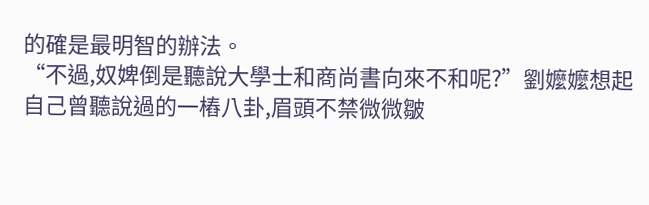的確是最明智的辦法。
“不過,奴婢倒是聽說大學士和商尚書向來不和呢?”劉嬤嬤想起自己曾聽說過的一樁八卦,眉頭不禁微微皺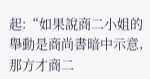起:“如果說商二小姐的舉動是商尚書暗中示意,那方才商二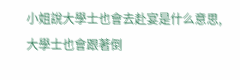小姐說大學士也會去赴宴是什么意思,大學士也會跟著倒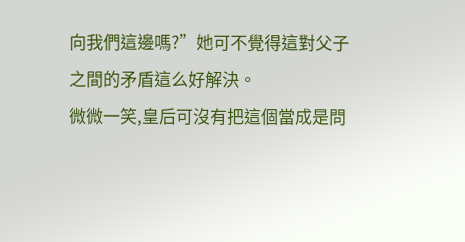向我們這邊嗎?”她可不覺得這對父子之間的矛盾這么好解決。
微微一笑,皇后可沒有把這個當成是問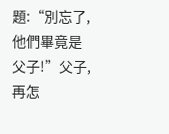題:“別忘了,他們畢竟是父子!”父子,再怎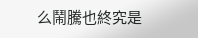么鬧騰也終究是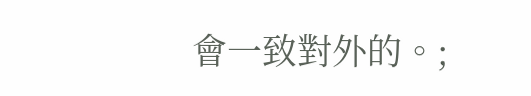會一致對外的。;